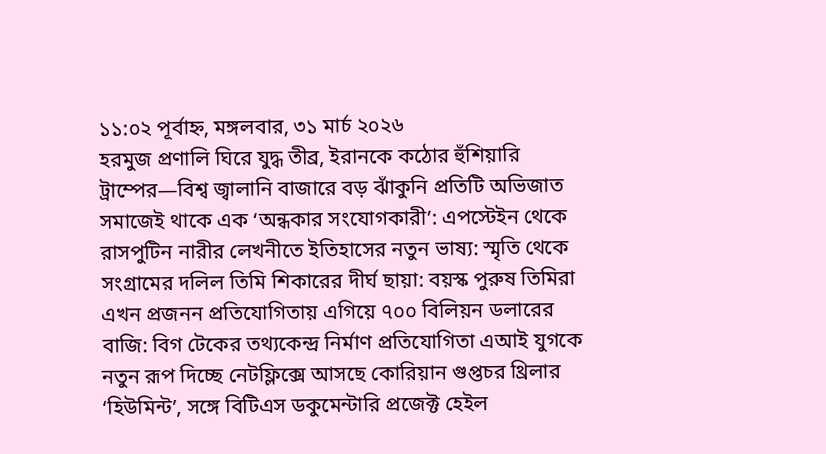১১:০২ পূর্বাহ্ন, মঙ্গলবার, ৩১ মার্চ ২০২৬
হরমুজ প্রণালি ঘিরে যুদ্ধ তীব্র, ইরানকে কঠোর হুঁশিয়ারি ট্রাম্পের—বিশ্ব জ্বালানি বাজারে বড় ঝাঁকুনি প্রতিটি অভিজাত সমাজেই থাকে এক ‘অন্ধকার সংযোগকারী’: এপস্টেইন থেকে রাসপুটিন নারীর লেখনীতে ইতিহাসের নতুন ভাষ্য: স্মৃতি থেকে সংগ্রামের দলিল তিমি শিকারের দীর্ঘ ছায়া: বয়স্ক পুরুষ তিমিরা এখন প্রজনন প্রতিযোগিতায় এগিয়ে ৭০০ বিলিয়ন ডলারের বাজি: বিগ টেকের তথ্যকেন্দ্র নির্মাণ প্রতিযোগিতা এআই যুগকে নতুন রূপ দিচ্ছে নেটফ্লিক্সে আসছে কোরিয়ান গুপ্তচর থ্রিলার ‘হিউমিন্ট’, সঙ্গে বিটিএস ডকুমেন্টারি প্রজেক্ট হেইল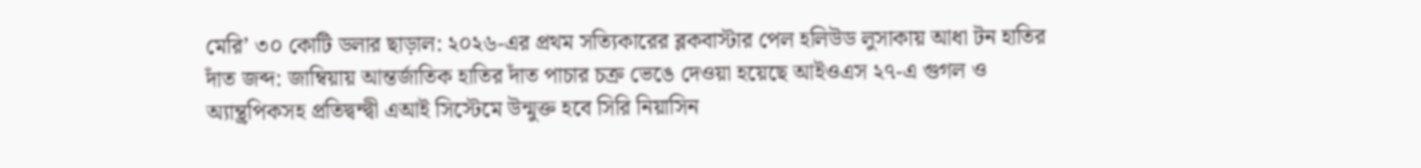মেরি’ ৩০ কোটি ডলার ছাড়াল: ২০২৬-এর প্রথম সত্যিকারের ব্লকবাস্টার পেল হলিউড লুসাকায় আধা টন হাতির দাঁত জব্দ: জাম্বিয়ায় আন্তর্জাতিক হাতির দাঁত পাচার চক্র ভেঙে দেওয়া হয়েছে আইওএস ২৭-এ গুগল ও অ্যান্থ্রপিকসহ প্রতিদ্বন্দ্বী এআই সিস্টেমে উন্মুক্ত হবে সিরি নিয়াসিন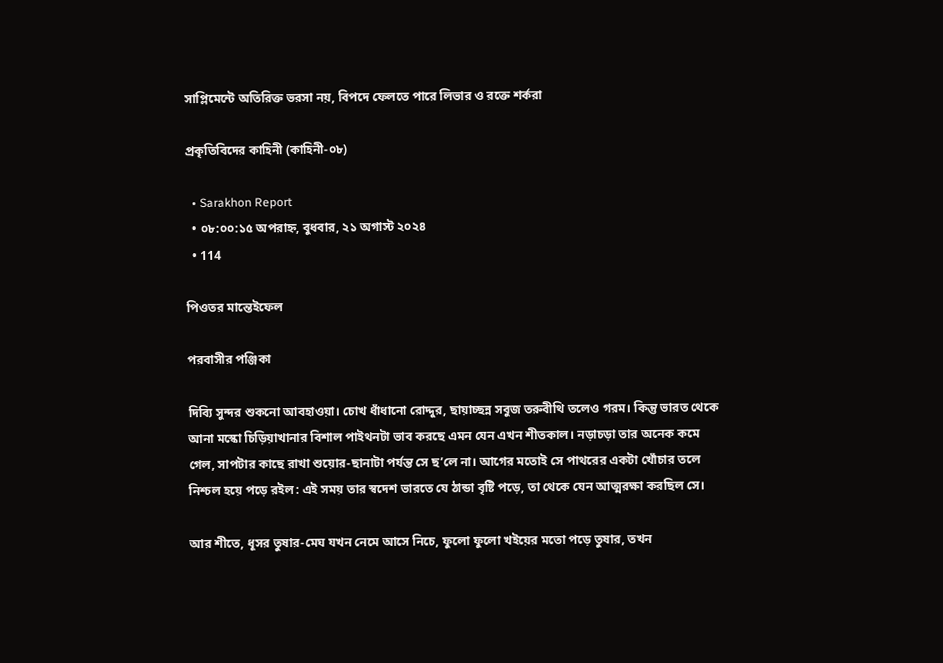সাপ্লিমেন্টে অতিরিক্ত ভরসা নয়, বিপদে ফেলতে পারে লিভার ও রক্তে শর্করা

প্রকৃতিবিদের কাহিনী (কাহিনী-০৮)

  • Sarakhon Report
  • ০৮:০০:১৫ অপরাহ্ন, বুধবার, ২১ অগাস্ট ২০২৪
  • 114

পিওতর মান্তেইফেল

পরবাসীর পঞ্জিকা

দিব্যি সুন্দর শুকনো আবহাওয়া। চোখ ধাঁধানো রোদ্দুর, ছায়াচ্ছন্ন সবুজ তরুবীথি তলেও গরম। কিন্তু ভারত থেকে আনা মস্কো চিড়িয়াখানার বিশাল পাইথনটা ভাব করছে এমন যেন এখন শীতকাল। নড়াচড়া তার অনেক কমে গেল, সাপটার কাছে রাখা শুয়োর-ছানাটা পর্যন্ত সে ছ’লে না। আগের মতোই সে পাথরের একটা খোঁচার তলে নিশ্চল হয়ে পড়ে রইল: এই সময় তার স্বদেশ ভারতে যে ঠান্ডা বৃষ্টি পড়ে, তা থেকে যেন আত্মরক্ষা করছিল সে।

আর শীতে, ধূসর তুষার-মেঘ যখন নেমে আসে নিচে, ফুলো ফুলো খইয়ের মতো পড়ে তুষার, তখন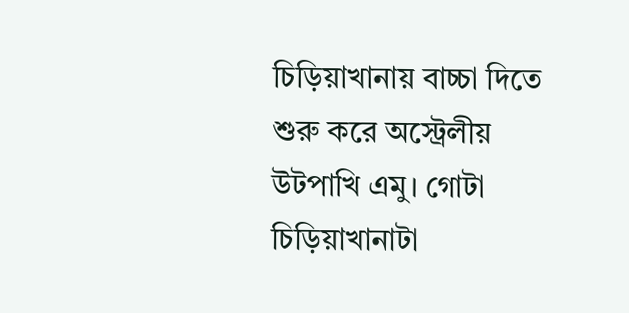চিড়িয়াখানায় বাচ্চা দিতে শুরু করে অস্ট্রেলীয় উটপাখি এমু। গোটা চিড়িয়াখানাটা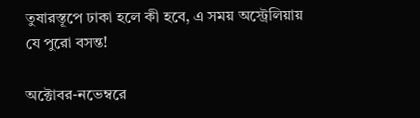তুষারস্তূপে ঢাকা হলে কী হবে, এ সময় অস্ট্রেলিয়ায় যে পুরো বসন্ত!

অক্টোবর-নভেম্বরে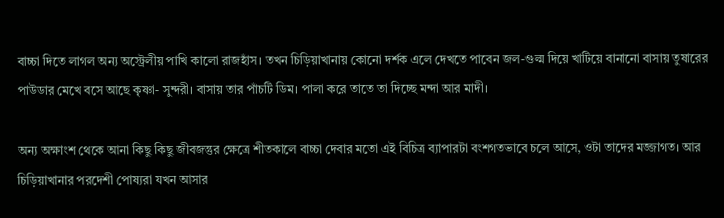বাচ্চা দিতে লাগল অন্য অস্ট্রেলীয় পাখি কালো রাজহাঁস। তখন চিড়িয়াখানায় কোনো দর্শক এলে দেখতে পাবেন জল-গুল্ম দিয়ে খাটিয়ে বানানো বাসায় তুষারের পাউডার মেখে বসে আছে কৃষ্ণা- সুন্দরী। বাসায় তার পাঁচটি ডিম। পালা করে তাতে তা দিচ্ছে মন্দা আর মাদী।

অন্য অক্ষাংশ থেকে আনা কিছু কিছু জীবজন্তুর ক্ষেত্রে শীতকালে বাচ্চা দেবার মতো এই বিচিত্র ব্যাপারটা বংশগতভাবে চলে আসে, ওটা তাদের মজ্জাগত। আর চিড়িয়াখানার পরদেশী পোষ্যরা যখন আসার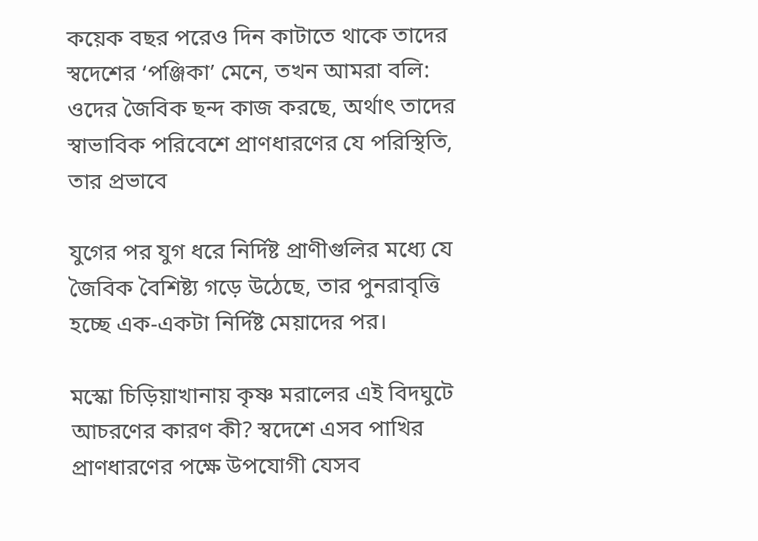কয়েক বছর পরেও দিন কাটাতে থাকে তাদের স্বদেশের ‘পঞ্জিকা’ মেনে, তখন আমরা বলি: ওদের জৈবিক ছন্দ কাজ করছে, অর্থাৎ তাদের স্বাভাবিক পরিবেশে প্রাণধারণের যে পরিস্থিতি, তার প্রভাবে

যুগের পর যুগ ধরে নির্দিষ্ট প্রাণীগুলির মধ্যে যে জৈবিক বৈশিষ্ট্য গড়ে উঠেছে, তার পুনরাবৃত্তি হচ্ছে এক-একটা নির্দিষ্ট মেয়াদের পর।

মস্কো চিড়িয়াখানায় কৃষ্ণ মরালের এই বিদঘুটে আচরণের কারণ কী? স্বদেশে এসব পাখির প্রাণধারণের পক্ষে উপযোগী যেসব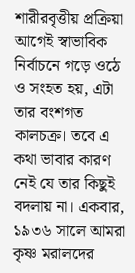শারীরবৃত্তীয় প্রক্রিয়া আগেই স্বাভাবিক নির্বাচনে গড়ে ওঠে ও সংহত হয়, এটা তার বংশগত কালচক্র। তবে এ কথা ভাবার কারণ নেই যে তার কিছুই বদলায় না। একবার, ১৯৩৬ সালে আমরা কৃষ্ণ মরালদের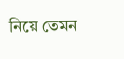নিয়ে তেমন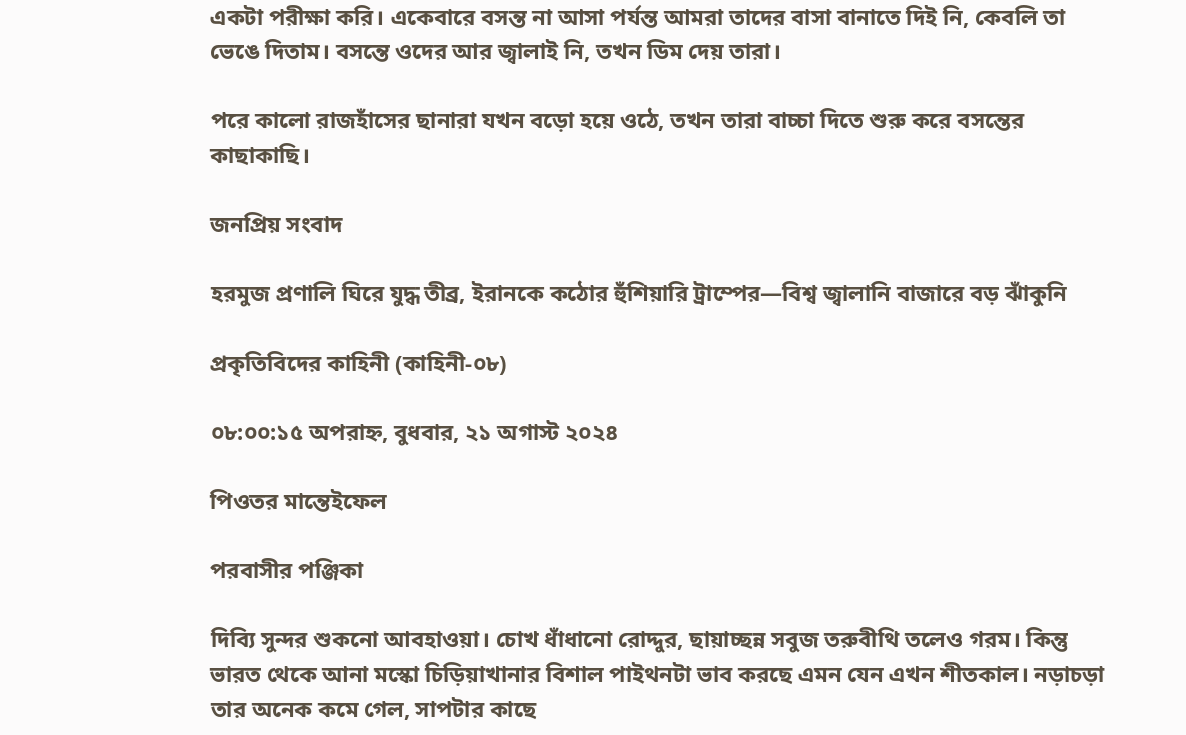একটা পরীক্ষা করি। একেবারে বসন্ত না আসা পর্যন্ত আমরা তাদের বাসা বানাতে দিই নি, কেবলি তা ভেঙে দিতাম। বসন্তে ওদের আর জ্বালাই নি, তখন ডিম দেয় তারা।

পরে কালো রাজহাঁসের ছানারা যখন বড়ো হয়ে ওঠে, তখন তারা বাচ্চা দিতে শুরু করে বসন্তের কাছাকাছি।

জনপ্রিয় সংবাদ

হরমুজ প্রণালি ঘিরে যুদ্ধ তীব্র, ইরানকে কঠোর হুঁশিয়ারি ট্রাম্পের—বিশ্ব জ্বালানি বাজারে বড় ঝাঁকুনি

প্রকৃতিবিদের কাহিনী (কাহিনী-০৮)

০৮:০০:১৫ অপরাহ্ন, বুধবার, ২১ অগাস্ট ২০২৪

পিওতর মান্তেইফেল

পরবাসীর পঞ্জিকা

দিব্যি সুন্দর শুকনো আবহাওয়া। চোখ ধাঁধানো রোদ্দুর, ছায়াচ্ছন্ন সবুজ তরুবীথি তলেও গরম। কিন্তু ভারত থেকে আনা মস্কো চিড়িয়াখানার বিশাল পাইথনটা ভাব করছে এমন যেন এখন শীতকাল। নড়াচড়া তার অনেক কমে গেল, সাপটার কাছে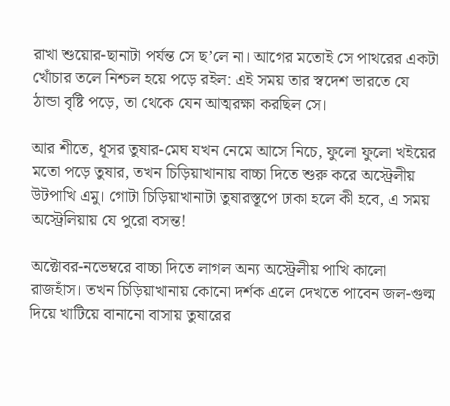রাখা শুয়োর-ছানাটা পর্যন্ত সে ছ’লে না। আগের মতোই সে পাথরের একটা খোঁচার তলে নিশ্চল হয়ে পড়ে রইল: এই সময় তার স্বদেশ ভারতে যে ঠান্ডা বৃষ্টি পড়ে, তা থেকে যেন আত্মরক্ষা করছিল সে।

আর শীতে, ধূসর তুষার-মেঘ যখন নেমে আসে নিচে, ফুলো ফুলো খইয়ের মতো পড়ে তুষার, তখন চিড়িয়াখানায় বাচ্চা দিতে শুরু করে অস্ট্রেলীয় উটপাখি এমু। গোটা চিড়িয়াখানাটা তুষারস্তূপে ঢাকা হলে কী হবে, এ সময় অস্ট্রেলিয়ায় যে পুরো বসন্ত!

অক্টোবর-নভেম্বরে বাচ্চা দিতে লাগল অন্য অস্ট্রেলীয় পাখি কালো রাজহাঁস। তখন চিড়িয়াখানায় কোনো দর্শক এলে দেখতে পাবেন জল-গুল্ম দিয়ে খাটিয়ে বানানো বাসায় তুষারের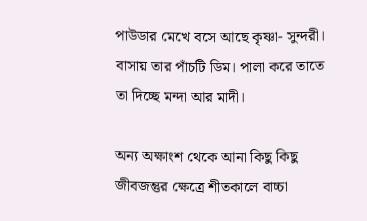পাউডার মেখে বসে আছে কৃষ্ণা- সুন্দরী। বাসায় তার পাঁচটি ডিম। পালা করে তাতে তা দিচ্ছে মন্দা আর মাদী।

অন্য অক্ষাংশ থেকে আনা কিছু কিছু জীবজন্তুর ক্ষেত্রে শীতকালে বাচ্চা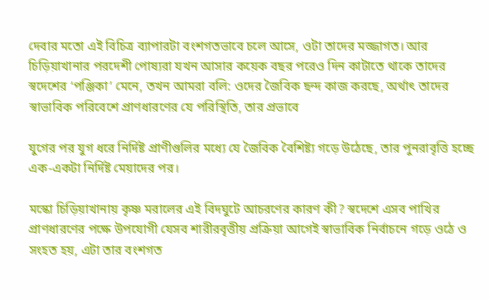দেবার মতো এই বিচিত্র ব্যাপারটা বংশগতভাবে চলে আসে, ওটা তাদের মজ্জাগত। আর চিড়িয়াখানার পরদেশী পোষ্যরা যখন আসার কয়েক বছর পরেও দিন কাটাতে থাকে তাদের স্বদেশের ‘পঞ্জিকা’ মেনে, তখন আমরা বলি: ওদের জৈবিক ছন্দ কাজ করছে, অর্থাৎ তাদের স্বাভাবিক পরিবেশে প্রাণধারণের যে পরিস্থিতি, তার প্রভাবে

যুগের পর যুগ ধরে নির্দিষ্ট প্রাণীগুলির মধ্যে যে জৈবিক বৈশিষ্ট্য গড়ে উঠেছে, তার পুনরাবৃত্তি হচ্ছে এক-একটা নির্দিষ্ট মেয়াদের পর।

মস্কো চিড়িয়াখানায় কৃষ্ণ মরালের এই বিদঘুটে আচরণের কারণ কী? স্বদেশে এসব পাখির প্রাণধারণের পক্ষে উপযোগী যেসব শারীরবৃত্তীয় প্রক্রিয়া আগেই স্বাভাবিক নির্বাচনে গড়ে ওঠে ও সংহত হয়, এটা তার বংশগত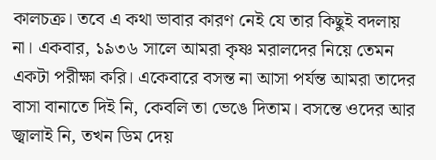কালচক্র। তবে এ কথা ভাবার কারণ নেই যে তার কিছুই বদলায় না। একবার, ১৯৩৬ সালে আমরা কৃষ্ণ মরালদের নিয়ে তেমন একটা পরীক্ষা করি। একেবারে বসন্ত না আসা পর্যন্ত আমরা তাদের বাসা বানাতে দিই নি, কেবলি তা ভেঙে দিতাম। বসন্তে ওদের আর জ্বালাই নি, তখন ডিম দেয়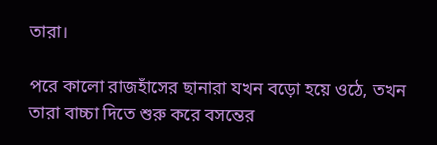তারা।

পরে কালো রাজহাঁসের ছানারা যখন বড়ো হয়ে ওঠে, তখন তারা বাচ্চা দিতে শুরু করে বসন্তের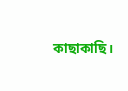কাছাকাছি।